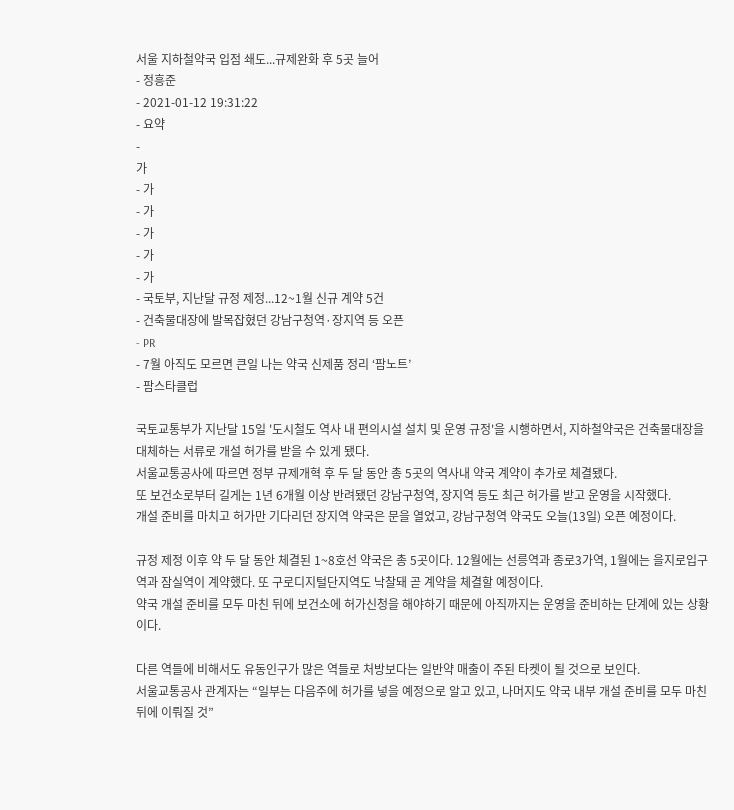서울 지하철약국 입점 쇄도...규제완화 후 5곳 늘어
- 정흥준
- 2021-01-12 19:31:22
- 요약
-
가
- 가
- 가
- 가
- 가
- 가
- 국토부, 지난달 규정 제정...12~1월 신규 계약 5건
- 건축물대장에 발목잡혔던 강남구청역·장지역 등 오픈
- PR
- 7월 아직도 모르면 큰일 나는 약국 신제품 정리 ‘팜노트’
- 팜스타클럽

국토교통부가 지난달 15일 '도시철도 역사 내 편의시설 설치 및 운영 규정'을 시행하면서, 지하철약국은 건축물대장을 대체하는 서류로 개설 허가를 받을 수 있게 됐다.
서울교통공사에 따르면 정부 규제개혁 후 두 달 동안 총 5곳의 역사내 약국 계약이 추가로 체결됐다.
또 보건소로부터 길게는 1년 6개월 이상 반려됐던 강남구청역, 장지역 등도 최근 허가를 받고 운영을 시작했다.
개설 준비를 마치고 허가만 기다리던 장지역 약국은 문을 열었고, 강남구청역 약국도 오늘(13일) 오픈 예정이다.

규정 제정 이후 약 두 달 동안 체결된 1~8호선 약국은 총 5곳이다. 12월에는 선릉역과 종로3가역, 1월에는 을지로입구역과 잠실역이 계약했다. 또 구로디지털단지역도 낙찰돼 곧 계약을 체결할 예정이다.
약국 개설 준비를 모두 마친 뒤에 보건소에 허가신청을 해야하기 때문에 아직까지는 운영을 준비하는 단계에 있는 상황이다.

다른 역들에 비해서도 유동인구가 많은 역들로 처방보다는 일반약 매출이 주된 타켓이 될 것으로 보인다.
서울교통공사 관계자는 “일부는 다음주에 허가를 넣을 예정으로 알고 있고, 나머지도 약국 내부 개설 준비를 모두 마친 뒤에 이뤄질 것”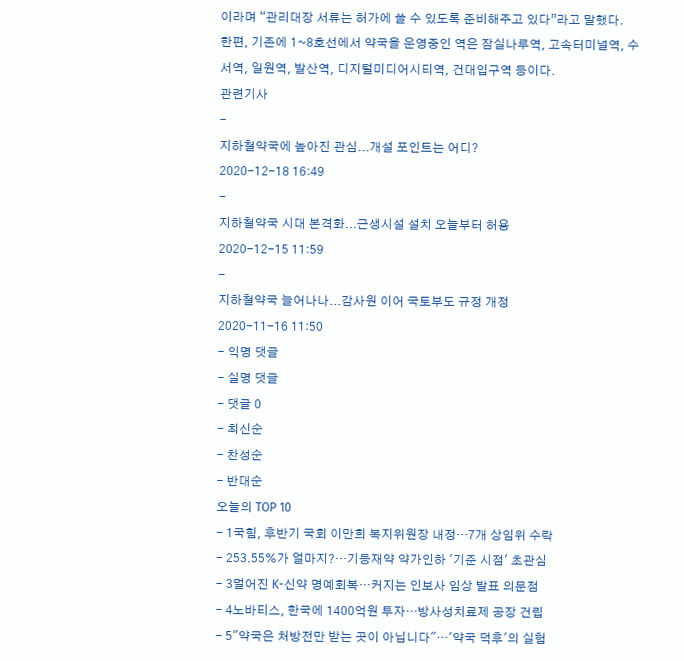이라며 “관리대장 서류는 허가에 쓸 수 있도록 준비해주고 있다”라고 말했다.
한편, 기존에 1~8호선에서 약국을 운영중인 역은 잠실나루역, 고속터미널역, 수서역, 일원역, 발산역, 디지털미디어시티역, 건대입구역 등이다.
관련기사
-
지하철약국에 높아진 관심...개설 포인트는 어디?
2020-12-18 16:49
-
지하철약국 시대 본격화...근생시설 설치 오늘부터 허용
2020-12-15 11:59
-
지하철약국 늘어나나...감사원 이어 국토부도 규정 개정
2020-11-16 11:50
- 익명 댓글
- 실명 댓글
- 댓글 0
- 최신순
- 찬성순
- 반대순
오늘의 TOP 10
- 1국힘, 후반기 국회 이만희 복지위원장 내정…7개 상임위 수락
- 253.55%가 얼마지?…기등재약 약가인하 '기준 시점' 초관심
- 3멀어진 K-신약 명예회복…커지는 인보사 임상 발표 의문점
- 4노바티스, 한국에 1400억원 투자…방사성치료제 공장 건립
- 5"약국은 처방전만 받는 곳이 아닙니다"…'약국 덕후'의 실험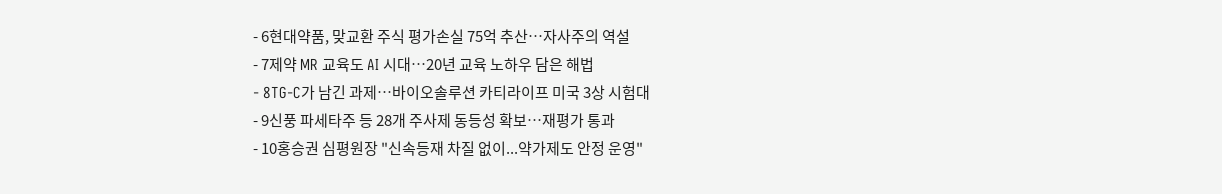- 6현대약품, 맞교환 주식 평가손실 75억 추산…자사주의 역설
- 7제약 MR 교육도 AI 시대…20년 교육 노하우 담은 해법
- 8TG-C가 남긴 과제…바이오솔루션 카티라이프 미국 3상 시험대
- 9신풍 파세타주 등 28개 주사제 동등성 확보…재평가 통과
- 10홍승권 심평원장 "신속등재 차질 없이...약가제도 안정 운영"